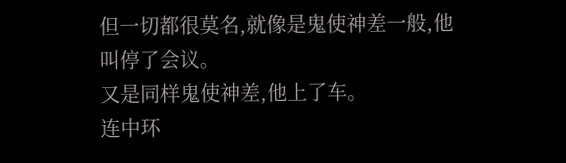但一切都很莫名,就像是鬼使神差一般,他叫停了会议。
又是同样鬼使神差,他上了车。
连中环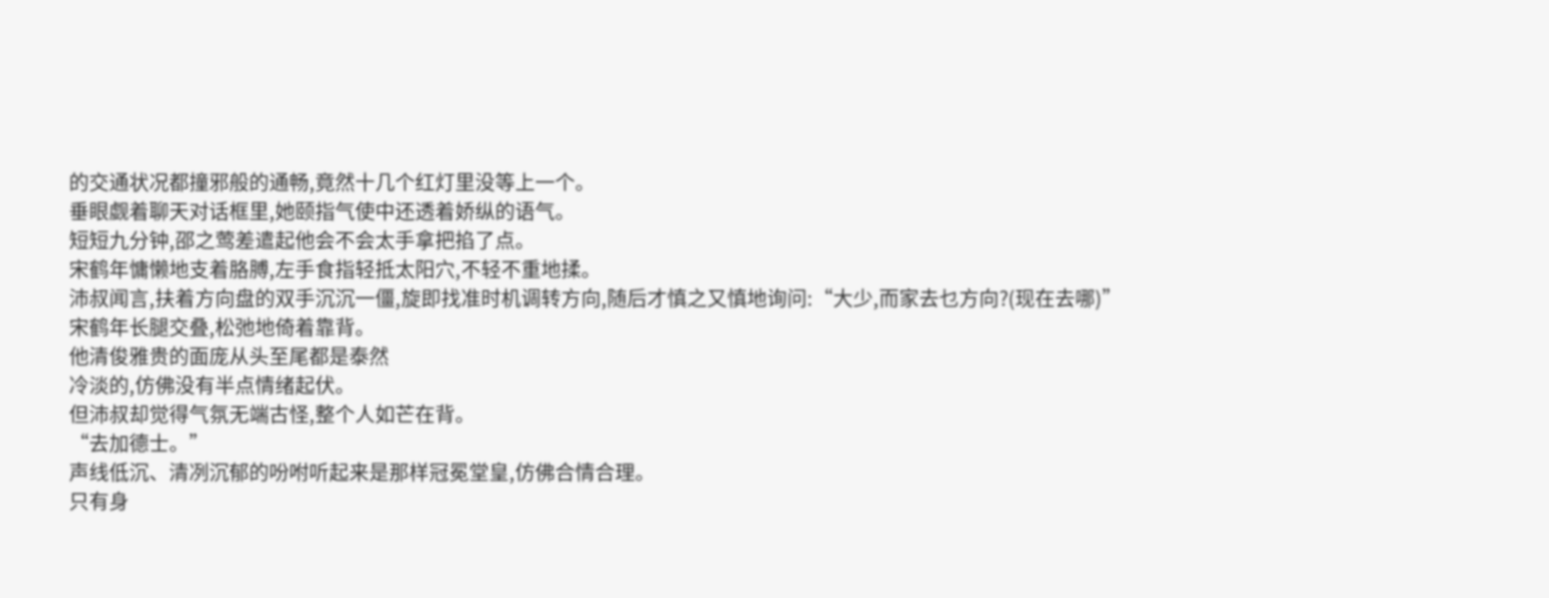的交通状况都撞邪般的通畅,竟然十几个红灯里没等上一个。
垂眼觑着聊天对话框里,她颐指气使中还透着娇纵的语气。
短短九分钟,邵之莺差遣起他会不会太手拿把掐了点。
宋鹤年慵懒地支着胳膊,左手食指轻抵太阳穴,不轻不重地揉。
沛叔闻言,扶着方向盘的双手沉沉一僵,旋即找准时机调转方向,随后才慎之又慎地询问:“大少,而家去乜方向?(现在去哪)”
宋鹤年长腿交叠,松弛地倚着靠背。
他清俊雅贵的面庞从头至尾都是泰然
冷淡的,仿佛没有半点情绪起伏。
但沛叔却觉得气氛无端古怪,整个人如芒在背。
“去加德士。”
声线低沉、清冽沉郁的吩咐听起来是那样冠冕堂皇,仿佛合情合理。
只有身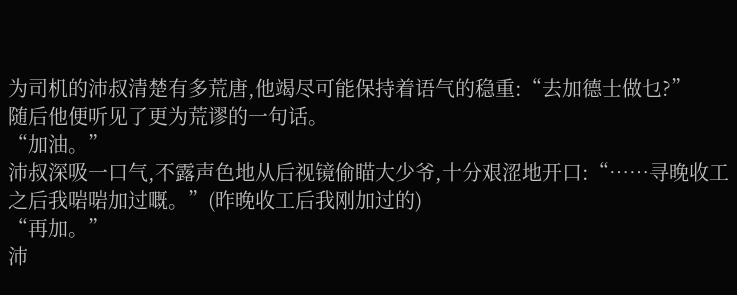为司机的沛叔清楚有多荒唐,他竭尽可能保持着语气的稳重:“去加德士做乜?”
随后他便听见了更为荒谬的一句话。
“加油。”
沛叔深吸一口气,不露声色地从后视镜偷瞄大少爷,十分艰涩地开口:“……寻晚收工之后我啱啱加过嘅。”(昨晚收工后我刚加过的)
“再加。”
沛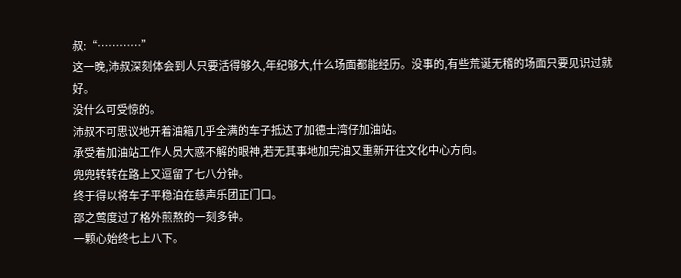叔:“…………”
这一晚,沛叔深刻体会到人只要活得够久,年纪够大,什么场面都能经历。没事的,有些荒诞无稽的场面只要见识过就好。
没什么可受惊的。
沛叔不可思议地开着油箱几乎全满的车子抵达了加德士湾仔加油站。
承受着加油站工作人员大惑不解的眼神,若无其事地加完油又重新开往文化中心方向。
兜兜转转在路上又逗留了七八分钟。
终于得以将车子平稳泊在慈声乐团正门口。
邵之莺度过了格外煎熬的一刻多钟。
一颗心始终七上八下。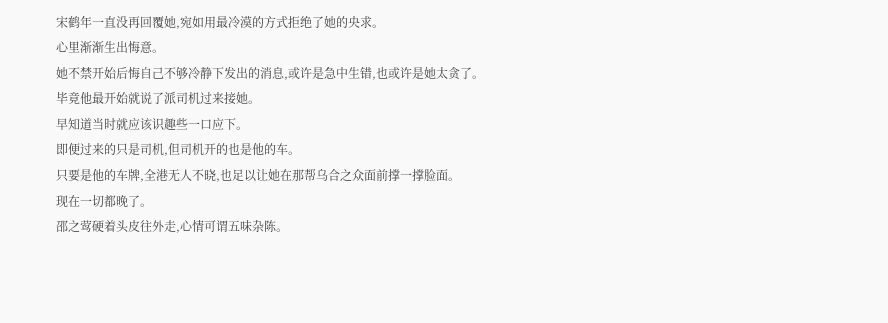宋鹤年一直没再回覆她,宛如用最冷漠的方式拒绝了她的央求。
心里渐渐生出悔意。
她不禁开始后悔自己不够冷静下发出的消息,或许是急中生错,也或许是她太贪了。
毕竟他最开始就说了派司机过来接她。
早知道当时就应该识趣些一口应下。
即便过来的只是司机,但司机开的也是他的车。
只要是他的车牌,全港无人不晓,也足以让她在那帮乌合之众面前撑一撑脸面。
现在一切都晚了。
邵之莺硬着头皮往外走,心情可谓五味杂陈。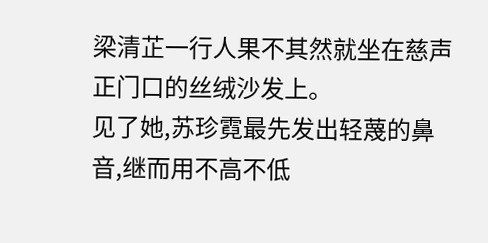梁清芷一行人果不其然就坐在慈声正门口的丝绒沙发上。
见了她,苏珍霓最先发出轻蔑的鼻音,继而用不高不低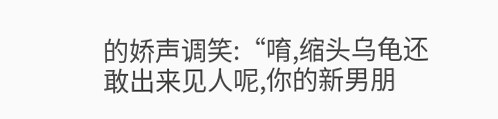的娇声调笑:“唷,缩头乌龟还敢出来见人呢,你的新男朋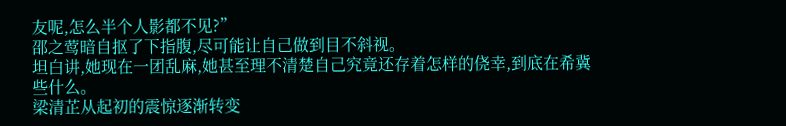友呢,怎么半个人影都不见?”
邵之莺暗自抠了下指腹,尽可能让自己做到目不斜视。
坦白讲,她现在一团乱麻,她甚至理不清楚自己究竟还存着怎样的侥幸,到底在希冀些什么。
梁清芷从起初的震惊逐渐转变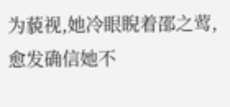为藐视,她冷眼睨着邵之莺,愈发确信她不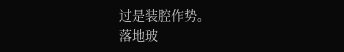过是装腔作势。
落地玻